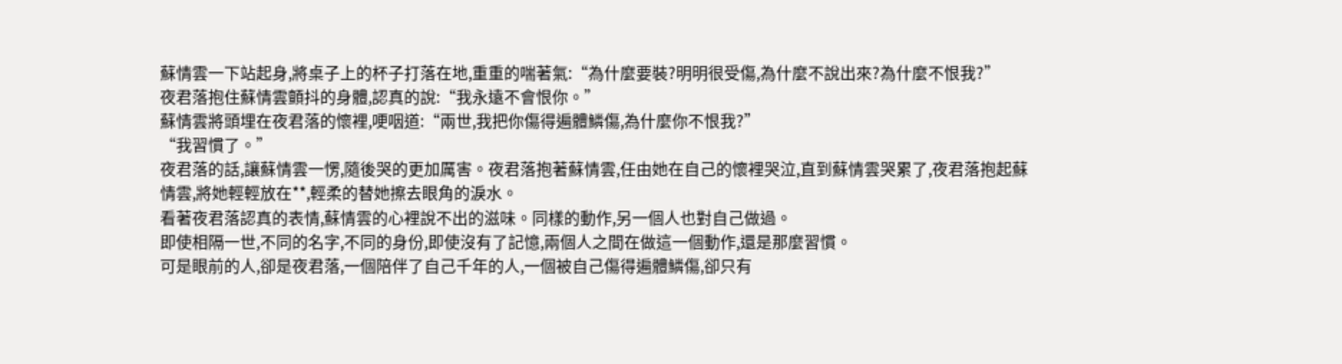蘇情雲一下站起身,將桌子上的杯子打落在地,重重的喘著氣:“為什麼要裝?明明很受傷,為什麼不說出來?為什麼不恨我?”
夜君落抱住蘇情雲顫抖的身體,認真的說:“我永遠不會恨你。”
蘇情雲將頭埋在夜君落的懷裡,哽咽道:“兩世,我把你傷得遍體鱗傷,為什麼你不恨我?”
“我習慣了。”
夜君落的話,讓蘇情雲一愣,隨後哭的更加厲害。夜君落抱著蘇情雲,任由她在自己的懷裡哭泣,直到蘇情雲哭累了,夜君落抱起蘇情雲,將她輕輕放在**,輕柔的替她擦去眼角的淚水。
看著夜君落認真的表情,蘇情雲的心裡說不出的滋味。同樣的動作,另一個人也對自己做過。
即使相隔一世,不同的名字,不同的身份,即使沒有了記憶,兩個人之間在做這一個動作,還是那麼習慣。
可是眼前的人,卻是夜君落,一個陪伴了自己千年的人,一個被自己傷得遍體鱗傷,卻只有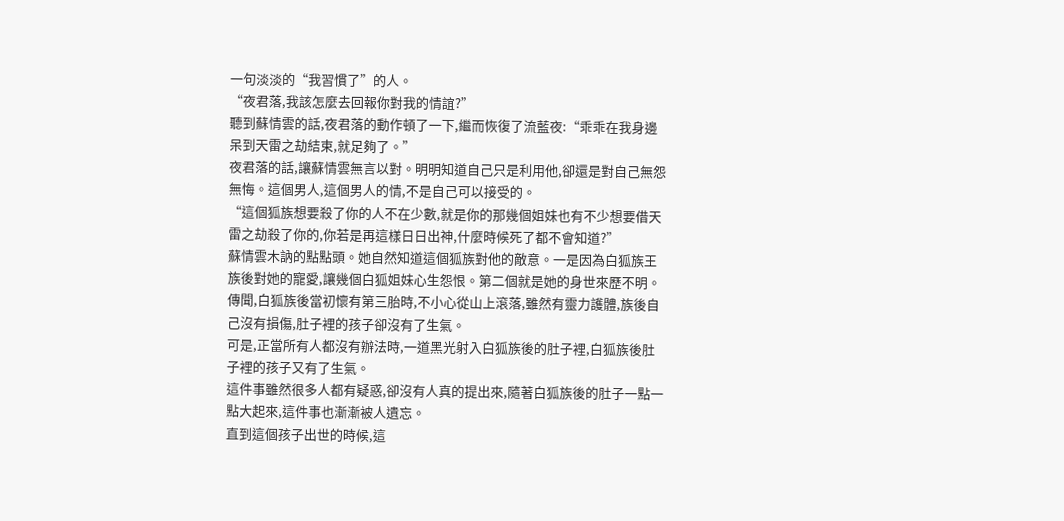一句淡淡的“我習慣了”的人。
“夜君落,我該怎麼去回報你對我的情誼?”
聽到蘇情雲的話,夜君落的動作頓了一下,繼而恢復了流藍夜:“乖乖在我身邊呆到天雷之劫結束,就足夠了。”
夜君落的話,讓蘇情雲無言以對。明明知道自己只是利用他,卻還是對自己無怨無悔。這個男人,這個男人的情,不是自己可以接受的。
“這個狐族想要殺了你的人不在少數,就是你的那幾個姐妹也有不少想要借天雷之劫殺了你的,你若是再這樣日日出神,什麼時候死了都不會知道?”
蘇情雲木訥的點點頭。她自然知道這個狐族對他的敵意。一是因為白狐族王族後對她的寵愛,讓幾個白狐姐妹心生怨恨。第二個就是她的身世來歷不明。
傳聞,白狐族後當初懷有第三胎時,不小心從山上滾落,雖然有靈力護體,族後自己沒有損傷,肚子裡的孩子卻沒有了生氣。
可是,正當所有人都沒有辦法時,一道黑光射入白狐族後的肚子裡,白狐族後肚子裡的孩子又有了生氣。
這件事雖然很多人都有疑惑,卻沒有人真的提出來,隨著白狐族後的肚子一點一點大起來,這件事也漸漸被人遺忘。
直到這個孩子出世的時候,這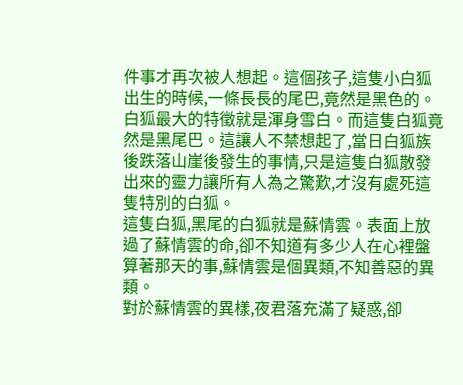件事才再次被人想起。這個孩子,這隻小白狐出生的時候,一條長長的尾巴,竟然是黑色的。
白狐最大的特徵就是渾身雪白。而這隻白狐竟然是黑尾巴。這讓人不禁想起了,當日白狐族後跌落山崖後發生的事情,只是這隻白狐散發出來的靈力讓所有人為之驚歎,才沒有處死這隻特別的白狐。
這隻白狐,黑尾的白狐就是蘇情雲。表面上放過了蘇情雲的命,卻不知道有多少人在心裡盤算著那天的事,蘇情雲是個異類,不知善惡的異類。
對於蘇情雲的異樣,夜君落充滿了疑惑,卻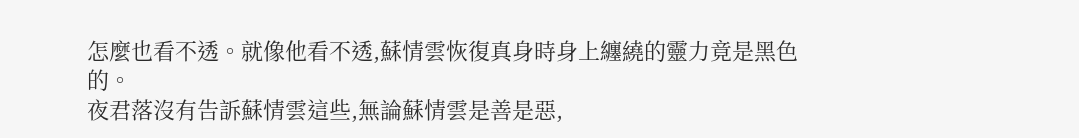怎麼也看不透。就像他看不透,蘇情雲恢復真身時身上纏繞的靈力竟是黑色的。
夜君落沒有告訴蘇情雲這些,無論蘇情雲是善是惡,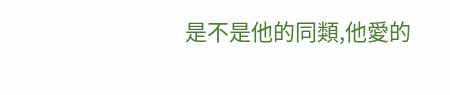是不是他的同類,他愛的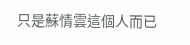只是蘇情雲這個人而已